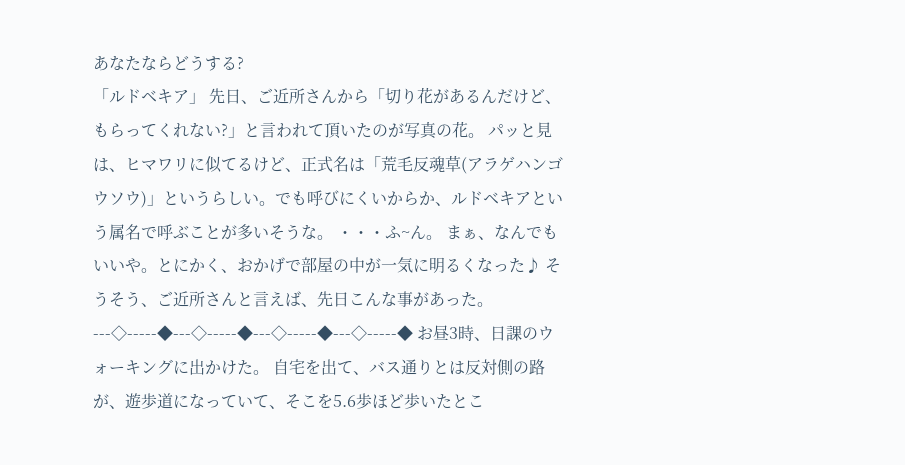あなたならどうする?
「ルドベキア」 先日、ご近所さんから「切り花があるんだけど、もらってくれない?」と言われて頂いたのが写真の花。 パッと見は、ヒマワリに似てるけど、正式名は「荒毛反魂草(アラゲハンゴウソウ)」というらしい。でも呼びにくいからか、ルドベキアという属名で呼ぶことが多いそうな。 ・・・ふ~ん。 まぁ、なんでもいいや。とにかく、おかげで部屋の中が一気に明るくなった♪ そうそう、ご近所さんと言えば、先日こんな事があった。 ---◇-----◆---◇-----◆---◇-----◆---◇-----◆ お昼3時、日課のウォーキングに出かけた。 自宅を出て、バス通りとは反対側の路が、遊歩道になっていて、そこを5.6歩ほど歩いたとこ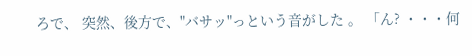ろで、 突然、後方で、"バサッ"っという音がした 。 「ん? ・・・何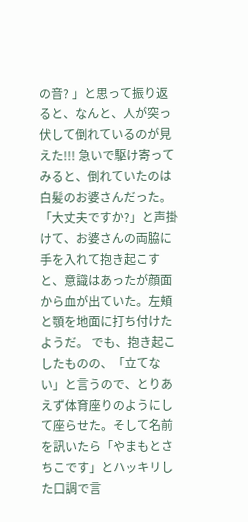の音? 」と思って振り返ると、なんと、人が突っ伏して倒れているのが見えた!!! 急いで駆け寄ってみると、倒れていたのは白髪のお婆さんだった。 「大丈夫ですか?」と声掛けて、お婆さんの両脇に手を入れて抱き起こすと、意識はあったが顔面から血が出ていた。左頬と顎を地面に打ち付けたようだ。 でも、抱き起こしたものの、「立てない」と言うので、とりあえず体育座りのようにして座らせた。そして名前を訊いたら「やまもとさちこです」とハッキリした口調で言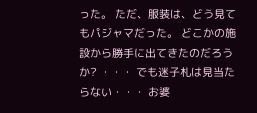った。 ただ、服装は、どう見てもパジャマだった。 どこかの施設から勝手に出てきたのだろうか? ・・・ でも迷子札は見当たらない・・・ お婆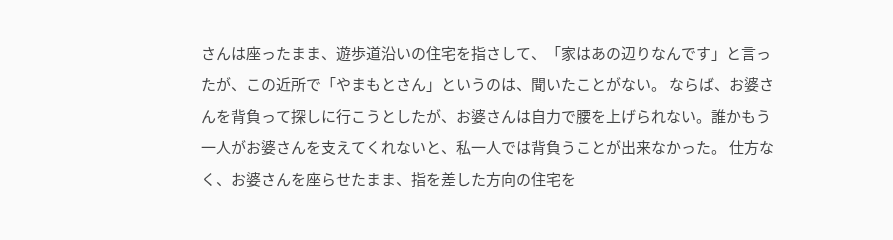さんは座ったまま、遊歩道沿いの住宅を指さして、「家はあの辺りなんです」と言ったが、この近所で「やまもとさん」というのは、聞いたことがない。 ならば、お婆さんを背負って探しに行こうとしたが、お婆さんは自力で腰を上げられない。誰かもう一人がお婆さんを支えてくれないと、私一人では背負うことが出来なかった。 仕方なく、お婆さんを座らせたまま、指を差した方向の住宅を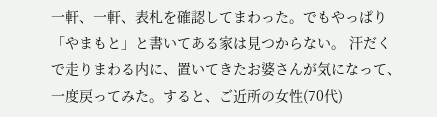一軒、一軒、表札を確認してまわった。でもやっぱり「やまもと」と書いてある家は見つからない。 汗だくで走りまわる内に、置いてきたお婆さんが気になって、一度戻ってみた。すると、ご近所の女性(70代)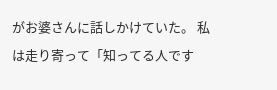がお婆さんに話しかけていた。 私は走り寄って「知ってる人です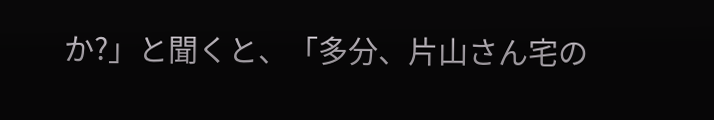か?」と聞くと、「多分、片山さん宅の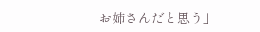お姉さんだと思う」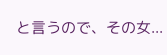と言うので、その女...